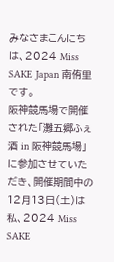みなさまこんにちは、2024 Miss SAKE Japan 南侑里です。
阪神競馬場で開催された「灘五郷ふぇ酒 in 阪神競馬場」に参加させていただき、開催期間中の 12月13日(土)は私、2024 Miss SAKE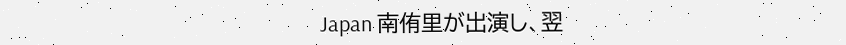Japan 南侑里が出演し、翌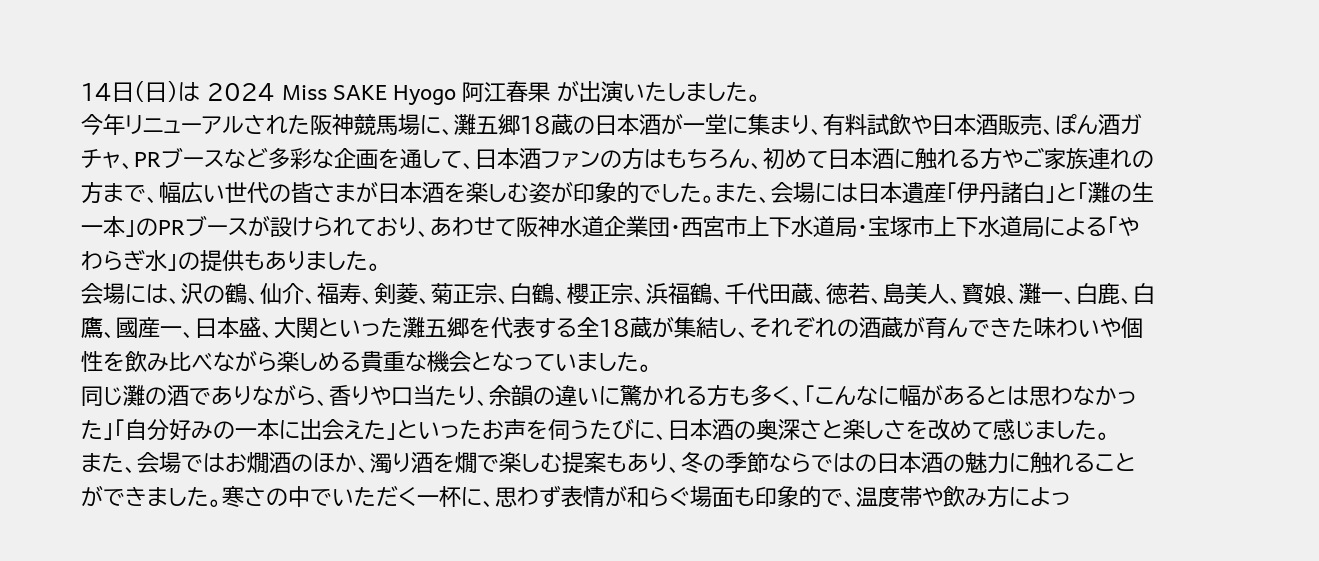14日(日)は 2024 Miss SAKE Hyogo 阿江春果 が出演いたしました。
今年リニューアルされた阪神競馬場に、灘五郷18蔵の日本酒が一堂に集まり、有料試飲や日本酒販売、ぽん酒ガチャ、PRブースなど多彩な企画を通して、日本酒ファンの方はもちろん、初めて日本酒に触れる方やご家族連れの方まで、幅広い世代の皆さまが日本酒を楽しむ姿が印象的でした。また、会場には日本遺産「伊丹諸白」と「灘の生一本」のPRブースが設けられており、あわせて阪神水道企業団・西宮市上下水道局・宝塚市上下水道局による「やわらぎ水」の提供もありました。
会場には、沢の鶴、仙介、福寿、剣菱、菊正宗、白鶴、櫻正宗、浜福鶴、千代田蔵、徳若、島美人、寳娘、灘一、白鹿、白鷹、國産一、日本盛、大関といった灘五郷を代表する全18蔵が集結し、それぞれの酒蔵が育んできた味わいや個性を飲み比べながら楽しめる貴重な機会となっていました。
同じ灘の酒でありながら、香りや口当たり、余韻の違いに驚かれる方も多く、「こんなに幅があるとは思わなかった」「自分好みの一本に出会えた」といったお声を伺うたびに、日本酒の奥深さと楽しさを改めて感じました。
また、会場ではお燗酒のほか、濁り酒を燗で楽しむ提案もあり、冬の季節ならではの日本酒の魅力に触れることができました。寒さの中でいただく一杯に、思わず表情が和らぐ場面も印象的で、温度帯や飲み方によっ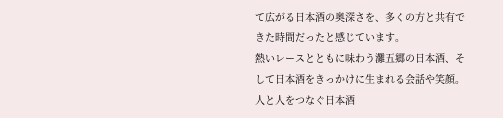て広がる日本酒の奥深さを、多くの方と共有できた時間だったと感じています。
熱いレースとともに味わう灘五郷の日本酒、そして日本酒をきっかけに生まれる会話や笑顔。人と人をつなぐ日本酒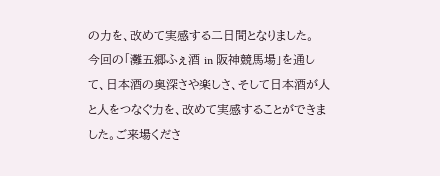の力を、改めて実感する二日間となりました。
今回の「灘五郷ふぇ酒 in 阪神競馬場」を通して、日本酒の奥深さや楽しさ、そして日本酒が人と人をつなぐ力を、改めて実感することができました。ご来場くださ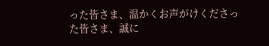った皆さま、温かくお声がけくださった皆さま、誠に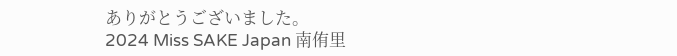ありがとうございました。
2024 Miss SAKE Japan 南侑里